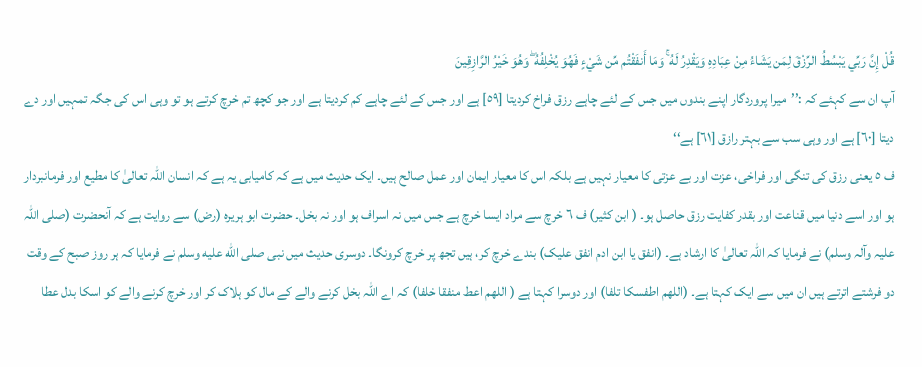قُلْ إِنَّ رَبِّي يَبْسُطُ الرِّزْقَ لِمَن يَشَاءُ مِنْ عِبَادِهِ وَيَقْدِرُ لَهُ ۚ وَمَا أَنفَقْتُم مِّن شَيْءٍ فَهُوَ يُخْلِفُهُ ۖ وَهُوَ خَيْرُ الرَّازِقِينَ
آپ ان سے کہئے کہ :’’میرا پروردگار اپنے بندوں میں جس کے لئے چاہے رزق فراخ کردیتا [٥٩] ہے اور جس کے لئے چاہے کم کردیتا ہے اور جو کچھ تم خرچ کرتے ہو تو وہی اس کی جگہ تمہیں اور دے دیتا [٦٠] ہے اور وہی سب سے بہتر رازق [٦١] ہے‘‘
ف ٥ یعنی رزق کی تنگی اور فراخی، عزت اور بے عزتی کا معیار نہیں ہے بلکہ اس کا معیار ایمان اور عمل صالح ہیں۔ ایک حدیث میں ہے کہ کامیابی یہ ہے کہ انسان اللہ تعالیٰ کا مطیع اور فرمانبردار ہو اور اسے دنیا میں قناعت اور بقدر کفایت رزق حاصل ہو۔ ( ابن کثیر) ف ٦ خرچ سے مراد ایسا خرچ ہے جس میں نہ اسراف ہو اور نہ بخل۔ حضرت ابو ہریرہ (رض) سے روایت ہے کہ آنحضرت (صلی اللہ علیہ وآلہ وسلم) نے فرمایا کہ اللہ تعالیٰ کا ارشاد ہے۔ (انفق یا ابن ادم انفق علیک) بندے خرچ کر، ہیں تجھ پر خرچ کرونگا۔ دوسری حدیث میں نبی صلى الله عليه وسلم نے فرمایا کہ ہر روز صبح کے وقت دو فرشتے اترتے ہیں ان میں سے ایک کہتا ہے۔ (اللھم اطفسکا تلفا) اور دوسرا کہتا ہے ( اللھم اعط منفقا خلفا) کہ اے اللہ بخل کرنے والے کے مال کو ہلاک کر اور خرچ کرنے والے کو اسکا بدل عطا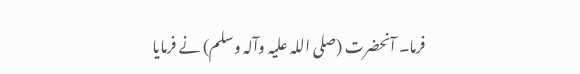فرما۔ آنحضرت (صلی اللہ علیہ وآلہ وسلم) نے فرمایا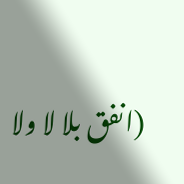(انفق بلا لا ولا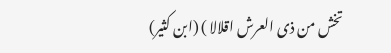تخش من ذی العرش اقلالا ) (ابن کثیر)